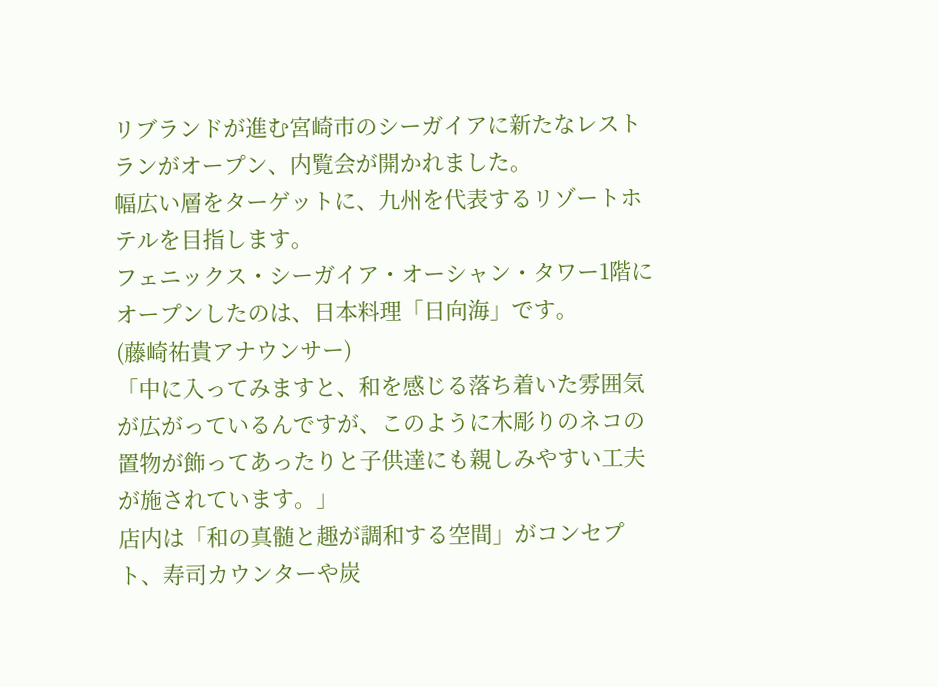リブランドが進む宮崎市のシーガイアに新たなレストランがオープン、内覧会が開かれました。
幅広い層をターゲットに、九州を代表するリゾートホテルを目指します。
フェニックス・シーガイア・オーシャン・タワー1階にオープンしたのは、日本料理「日向海」です。
(藤崎祐貴アナウンサー)
「中に入ってみますと、和を感じる落ち着いた雰囲気が広がっているんですが、このように木彫りのネコの置物が飾ってあったりと子供達にも親しみやすい工夫が施されています。」
店内は「和の真髄と趣が調和する空間」がコンセプト、寿司カウンターや炭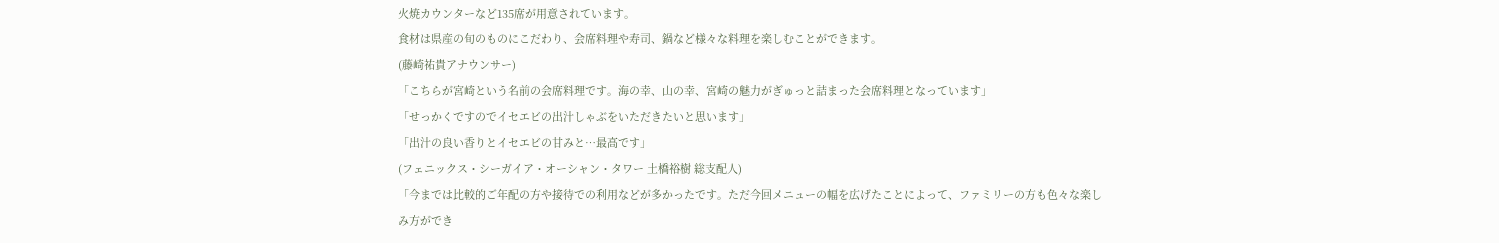火焼カウンターなど135席が用意されています。
食材は県産の旬のものにこだわり、会席料理や寿司、鍋など様々な料理を楽しむことができます。
(藤崎祐貴アナウンサー)
「こちらが宮崎という名前の会席料理です。海の幸、山の幸、宮崎の魅力がぎゅっと詰まった会席料理となっています」
「せっかくですのでイセエビの出汁しゃぶをいただきたいと思います」
「出汁の良い香りとイセエビの甘みと…最高です」
(フェニックス・シーガイア・オーシャン・タワー 土橋裕樹 総支配人)
「今までは比較的ご年配の方や接待での利用などが多かったです。ただ今回メニューの幅を広げたことによって、ファミリーの方も色々な楽しみ方ができ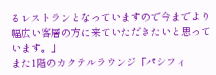るレストランとなっていますので今までより幅広い客層の方に来ていただきたいと思っています。」
また1階のカクテルラウンジ「パシフィ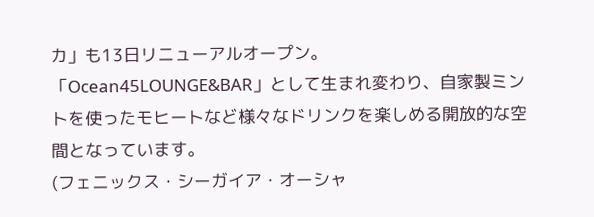カ」も13日リニューアルオープン。「Ocean45LOUNGE&BAR」として生まれ変わり、自家製ミントを使ったモヒートなど様々なドリンクを楽しめる開放的な空間となっています。
(フェニックス・シーガイア・オーシャ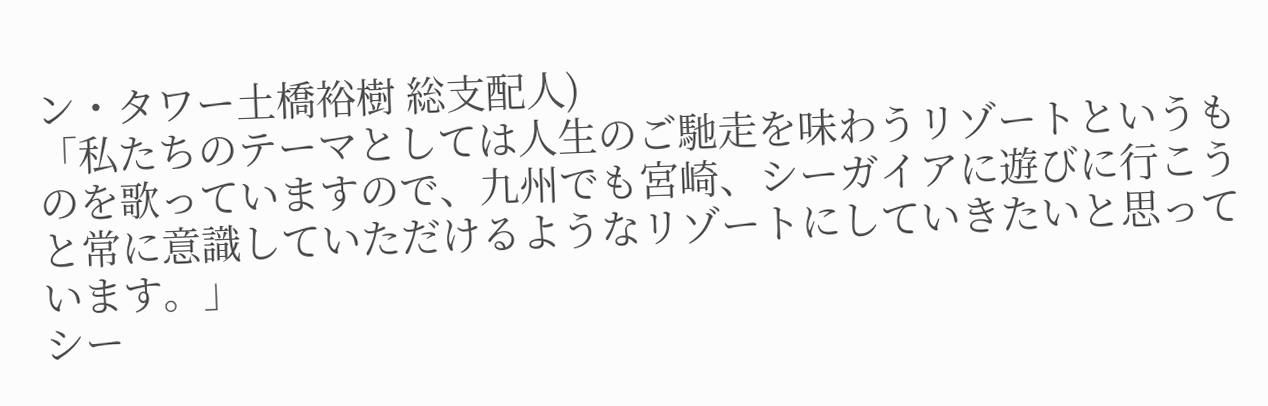ン・タワー土橋裕樹 総支配人)
「私たちのテーマとしては人生のご馳走を味わうリゾートというものを歌っていますので、九州でも宮崎、シーガイアに遊びに行こうと常に意識していただけるようなリゾートにしていきたいと思っています。」
シー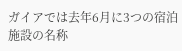ガイアでは去年6月に3つの宿泊施設の名称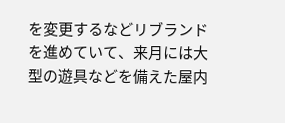を変更するなどリブランドを進めていて、来月には大型の遊具などを備えた屋内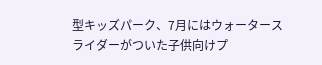型キッズパーク、7月にはウォータースライダーがついた子供向けプ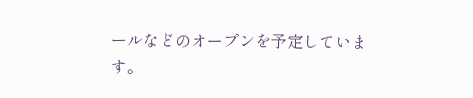ールなどのオープンを予定しています。